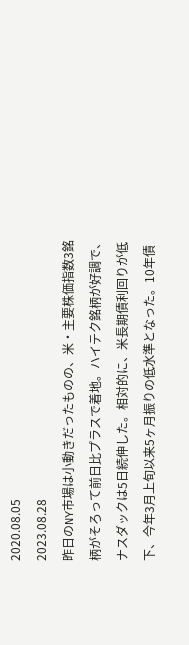2020.08.05
2023.08.28
昨日のNY市場は小動きだったものの、米・主要株価指数3銘柄がそろって前日比プラスで着地。ハイテク銘柄が好調で、ナスダックは5日続伸した。相対的に、米長期債利回りが低下、今年3月上旬以来5ヶ月振りの低水準となった。10年債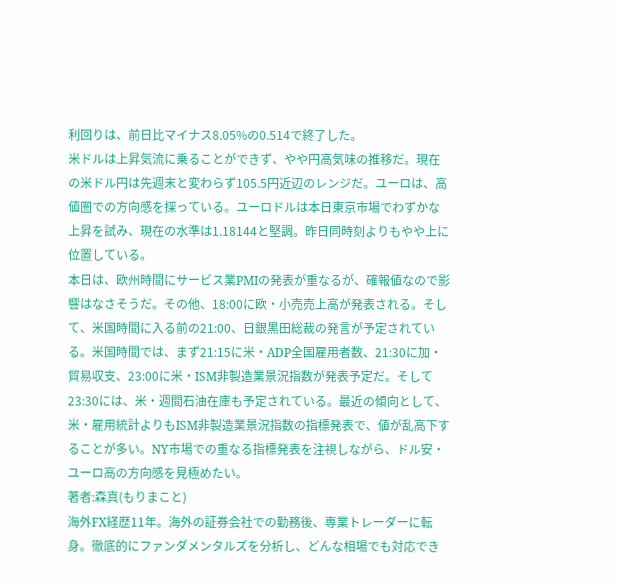利回りは、前日比マイナス8.05%の0.514で終了した。
米ドルは上昇気流に乗ることができず、やや円高気味の推移だ。現在の米ドル円は先週末と変わらず105.5円近辺のレンジだ。ユーロは、高値圏での方向感を探っている。ユーロドルは本日東京市場でわずかな上昇を試み、現在の水準は1.18144と堅調。昨日同時刻よりもやや上に位置している。
本日は、欧州時間にサービス業PMIの発表が重なるが、確報値なので影響はなさそうだ。その他、18:00に欧・小売売上高が発表される。そして、米国時間に入る前の21:00、日銀黒田総裁の発言が予定されている。米国時間では、まず21:15に米・ADP全国雇用者数、21:30に加・貿易収支、23:00に米・ISM非製造業景況指数が発表予定だ。そして23:30には、米・週間石油在庫も予定されている。最近の傾向として、米・雇用統計よりもISM非製造業景況指数の指標発表で、値が乱高下することが多い。NY市場での重なる指標発表を注視しながら、ドル安・ユーロ高の方向感を見極めたい。
著者:森真(もりまこと)
海外FX経歴11年。海外の証券会社での勤務後、専業トレーダーに転身。徹底的にファンダメンタルズを分析し、どんな相場でも対応でき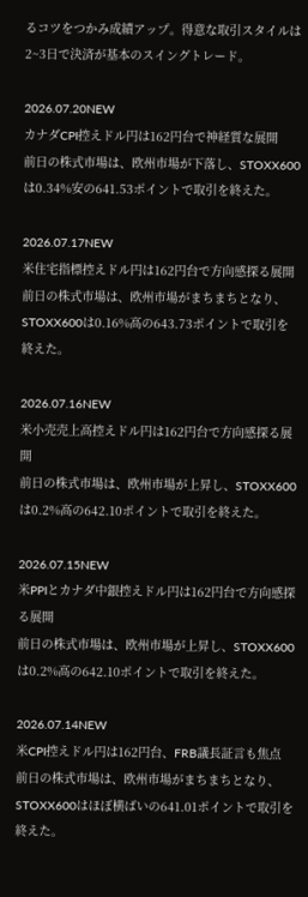るコツをつかみ成績アップ。得意な取引スタイルは2~3日で決済が基本のスイングトレード。

2026.07.20NEW
カナダCPI控えドル円は162円台で神経質な展開
前日の株式市場は、欧州市場が下落し、STOXX600は0.34%安の641.53ポイントで取引を終えた。

2026.07.17NEW
米住宅指標控えドル円は162円台で方向感探る展開
前日の株式市場は、欧州市場がまちまちとなり、STOXX600は0.16%高の643.73ポイントで取引を終えた。

2026.07.16NEW
米小売売上高控えドル円は162円台で方向感探る展開
前日の株式市場は、欧州市場が上昇し、STOXX600は0.2%高の642.10ポイントで取引を終えた。

2026.07.15NEW
米PPIとカナダ中銀控えドル円は162円台で方向感探る展開
前日の株式市場は、欧州市場が上昇し、STOXX600は0.2%高の642.10ポイントで取引を終えた。

2026.07.14NEW
米CPI控えドル円は162円台、FRB議長証言も焦点
前日の株式市場は、欧州市場がまちまちとなり、STOXX600はほぼ横ばいの641.01ポイントで取引を終えた。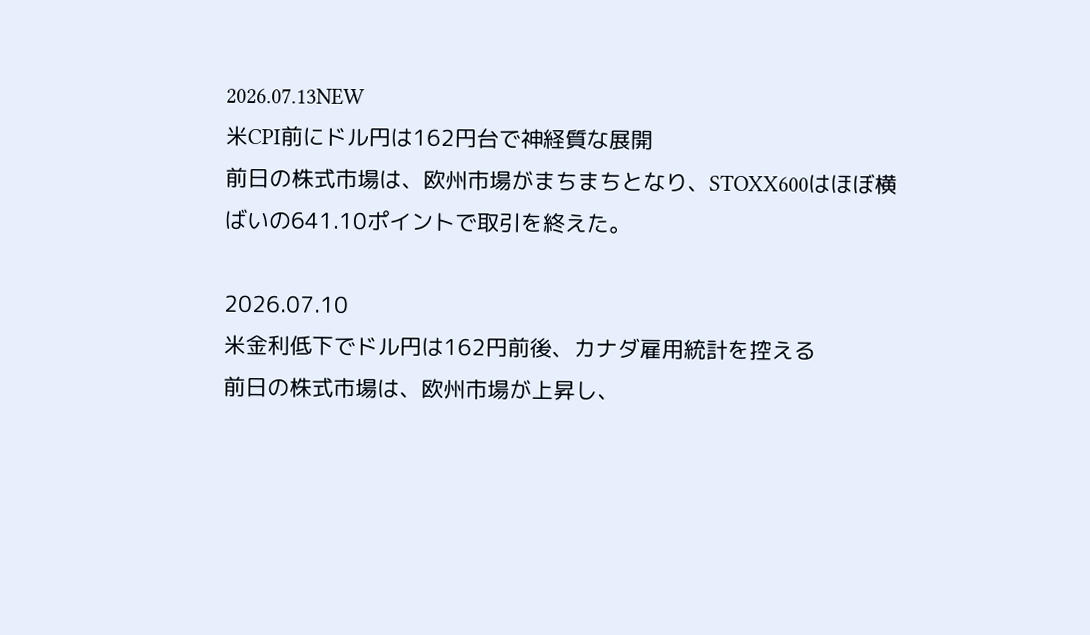2026.07.13NEW
米CPI前にドル円は162円台で神経質な展開
前日の株式市場は、欧州市場がまちまちとなり、STOXX600はほぼ横ばいの641.10ポイントで取引を終えた。

2026.07.10
米金利低下でドル円は162円前後、カナダ雇用統計を控える
前日の株式市場は、欧州市場が上昇し、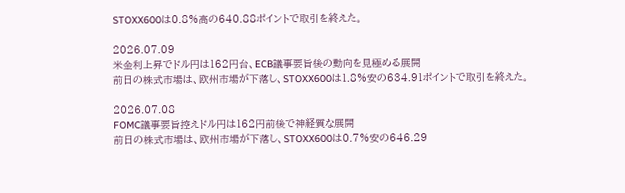STOXX600は0.8%高の640.88ポイントで取引を終えた。

2026.07.09
米金利上昇でドル円は162円台、ECB議事要旨後の動向を見極める展開
前日の株式市場は、欧州市場が下落し、STOXX600は1.8%安の634.91ポイントで取引を終えた。

2026.07.08
FOMC議事要旨控えドル円は162円前後で神経質な展開
前日の株式市場は、欧州市場が下落し、STOXX600は0.7%安の646.29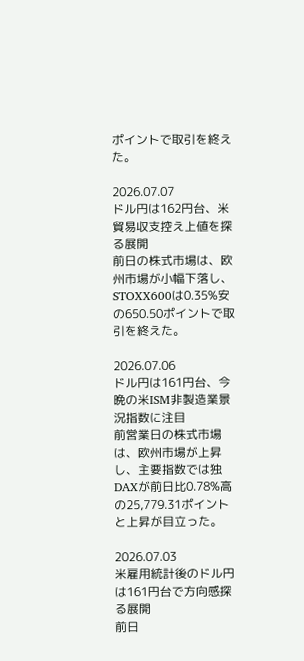ポイントで取引を終えた。

2026.07.07
ドル円は162円台、米貿易収支控え上値を探る展開
前日の株式市場は、欧州市場が小幅下落し、STOXX600は0.35%安の650.50ポイントで取引を終えた。

2026.07.06
ドル円は161円台、今晩の米ISM非製造業景況指数に注目
前営業日の株式市場は、欧州市場が上昇し、主要指数では独DAXが前日比0.78%高の25,779.31ポイントと上昇が目立った。

2026.07.03
米雇用統計後のドル円は161円台で方向感探る展開
前日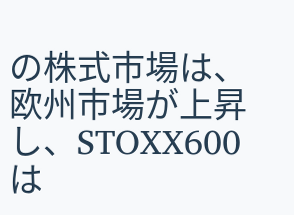の株式市場は、欧州市場が上昇し、STOXX600は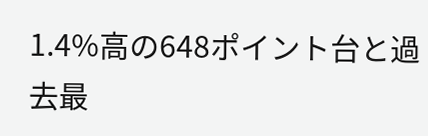1.4%高の648ポイント台と過去最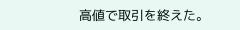高値で取引を終えた。